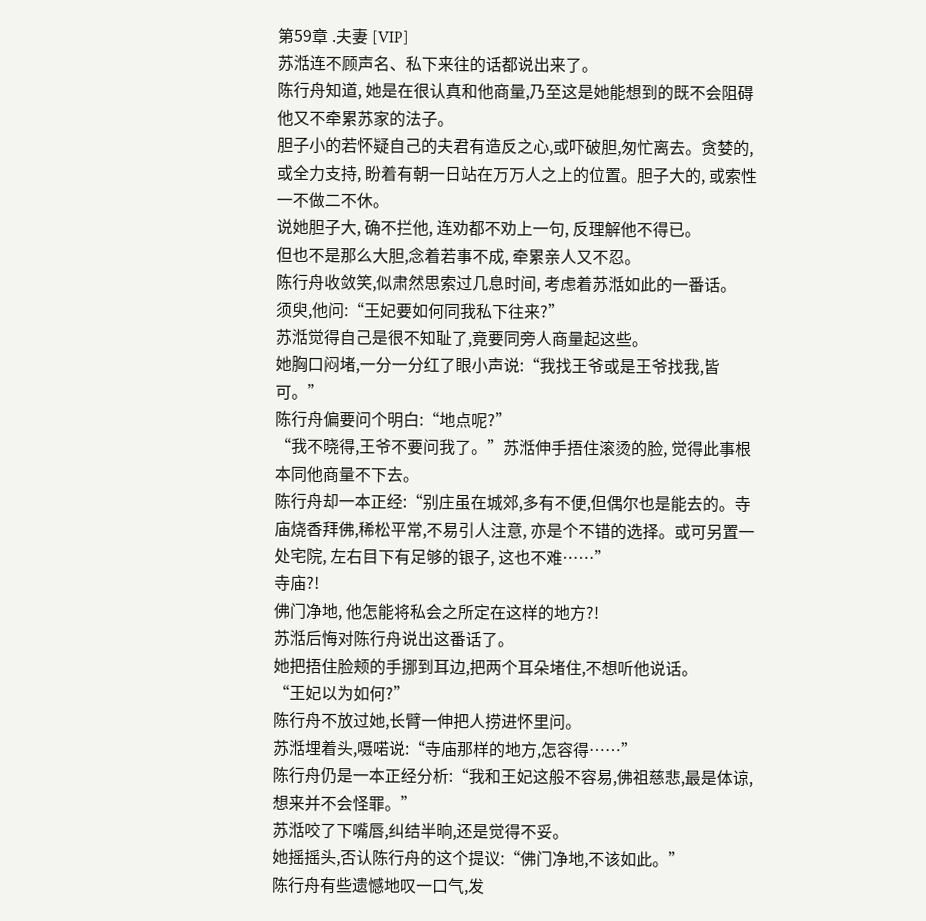第59章 .夫妻 [VIP]
苏湉连不顾声名、私下来往的话都说出来了。
陈行舟知道, 她是在很认真和他商量,乃至这是她能想到的既不会阻碍他又不牵累苏家的法子。
胆子小的若怀疑自己的夫君有造反之心,或吓破胆,匆忙离去。贪婪的, 或全力支持, 盼着有朝一日站在万万人之上的位置。胆子大的, 或索性一不做二不休。
说她胆子大, 确不拦他, 连劝都不劝上一句, 反理解他不得已。
但也不是那么大胆,念着若事不成, 牵累亲人又不忍。
陈行舟收敛笑,似肃然思索过几息时间, 考虑着苏湉如此的一番话。
须臾,他问:“王妃要如何同我私下往来?”
苏湉觉得自己是很不知耻了,竟要同旁人商量起这些。
她胸口闷堵,一分一分红了眼小声说:“我找王爷或是王爷找我,皆可。”
陈行舟偏要问个明白:“地点呢?”
“我不晓得,王爷不要问我了。”苏湉伸手捂住滚烫的脸, 觉得此事根本同他商量不下去。
陈行舟却一本正经:“别庄虽在城郊,多有不便,但偶尔也是能去的。寺庙烧香拜佛,稀松平常,不易引人注意, 亦是个不错的选择。或可另置一处宅院, 左右目下有足够的银子, 这也不难……”
寺庙?!
佛门净地, 他怎能将私会之所定在这样的地方?!
苏湉后悔对陈行舟说出这番话了。
她把捂住脸颊的手挪到耳边,把两个耳朵堵住,不想听他说话。
“王妃以为如何?”
陈行舟不放过她,长臂一伸把人捞进怀里问。
苏湉埋着头,嗫喏说:“寺庙那样的地方,怎容得……”
陈行舟仍是一本正经分析:“我和王妃这般不容易,佛祖慈悲,最是体谅,想来并不会怪罪。”
苏湉咬了下嘴唇,纠结半晌,还是觉得不妥。
她摇摇头,否认陈行舟的这个提议:“佛门净地,不该如此。”
陈行舟有些遗憾地叹一口气,发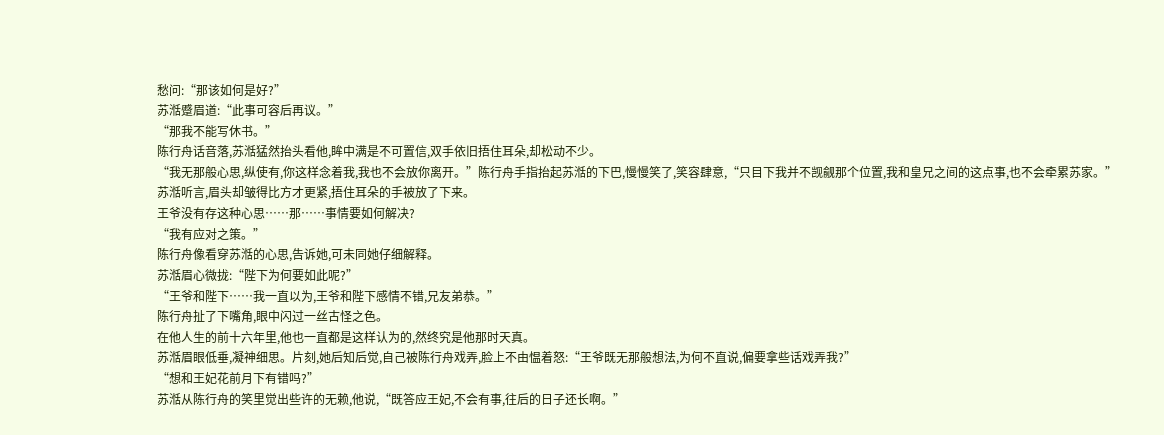愁问:“那该如何是好?”
苏湉蹙眉道:“此事可容后再议。”
“那我不能写休书。”
陈行舟话音落,苏湉猛然抬头看他,眸中满是不可置信,双手依旧捂住耳朵,却松动不少。
“我无那般心思,纵使有,你这样念着我,我也不会放你离开。”陈行舟手指抬起苏湉的下巴,慢慢笑了,笑容肆意,“只目下我并不觊觎那个位置,我和皇兄之间的这点事,也不会牵累苏家。”
苏湉听言,眉头却皱得比方才更紧,捂住耳朵的手被放了下来。
王爷没有存这种心思……那……事情要如何解决?
“我有应对之策。”
陈行舟像看穿苏湉的心思,告诉她,可未同她仔细解释。
苏湉眉心微拢:“陛下为何要如此呢?”
“王爷和陛下……我一直以为,王爷和陛下感情不错,兄友弟恭。”
陈行舟扯了下嘴角,眼中闪过一丝古怪之色。
在他人生的前十六年里,他也一直都是这样认为的,然终究是他那时天真。
苏湉眉眼低垂,凝神细思。片刻,她后知后觉,自己被陈行舟戏弄,脸上不由愠着怒:“王爷既无那般想法,为何不直说,偏要拿些话戏弄我?”
“想和王妃花前月下有错吗?”
苏湉从陈行舟的笑里觉出些许的无赖,他说,“既答应王妃,不会有事,往后的日子还长啊。”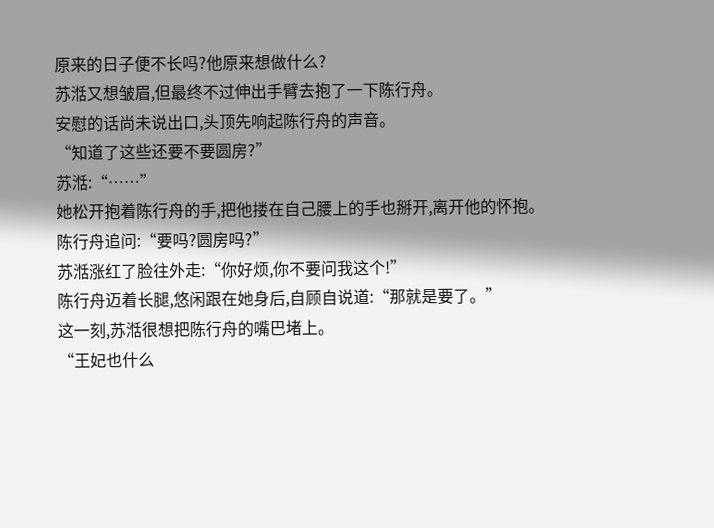原来的日子便不长吗?他原来想做什么?
苏湉又想皱眉,但最终不过伸出手臂去抱了一下陈行舟。
安慰的话尚未说出口,头顶先响起陈行舟的声音。
“知道了这些还要不要圆房?”
苏湉:“……”
她松开抱着陈行舟的手,把他搂在自己腰上的手也掰开,离开他的怀抱。
陈行舟追问:“要吗?圆房吗?”
苏湉涨红了脸往外走:“你好烦,你不要问我这个!”
陈行舟迈着长腿,悠闲跟在她身后,自顾自说道:“那就是要了。”
这一刻,苏湉很想把陈行舟的嘴巴堵上。
“王妃也什么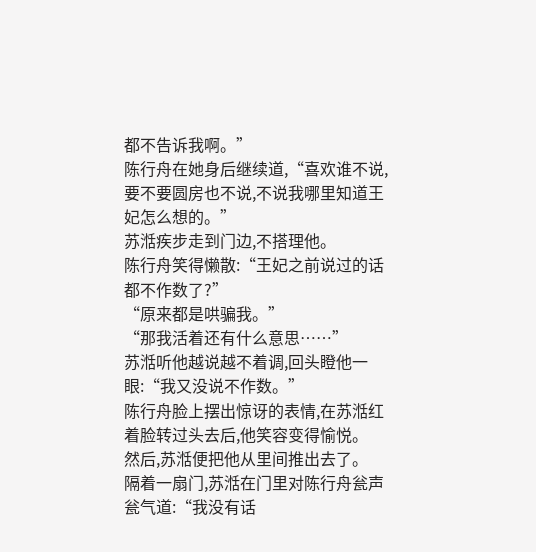都不告诉我啊。”
陈行舟在她身后继续道,“喜欢谁不说,要不要圆房也不说,不说我哪里知道王妃怎么想的。”
苏湉疾步走到门边,不搭理他。
陈行舟笑得懒散:“王妃之前说过的话都不作数了?”
“原来都是哄骗我。”
“那我活着还有什么意思……”
苏湉听他越说越不着调,回头瞪他一眼:“我又没说不作数。”
陈行舟脸上摆出惊讶的表情,在苏湉红着脸转过头去后,他笑容变得愉悦。
然后,苏湉便把他从里间推出去了。
隔着一扇门,苏湉在门里对陈行舟瓮声瓮气道:“我没有话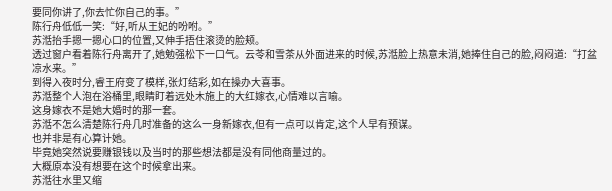要同你讲了,你去忙你自己的事。”
陈行舟低低一笑:“好,听从王妃的吩咐。”
苏湉抬手摁一摁心口的位置,又伸手捂住滚烫的脸颊。
透过窗户看着陈行舟离开了,她勉强松下一口气。云苓和雪茶从外面进来的时候,苏湉脸上热意未消,她捧住自己的脸,闷闷道:“打盆凉水来。”
到得入夜时分,睿王府变了模样,张灯结彩,如在操办大喜事。
苏湉整个人泡在浴桶里,眼睛盯着远处木施上的大红嫁衣,心情难以言喻。
这身嫁衣不是她大婚时的那一套。
苏湉不怎么清楚陈行舟几时准备的这么一身新嫁衣,但有一点可以肯定,这个人早有预谋。
也并非是有心算计她。
毕竟她突然说要赚银钱以及当时的那些想法都是没有同他商量过的。
大概原本没有想要在这个时候拿出来。
苏湉往水里又缩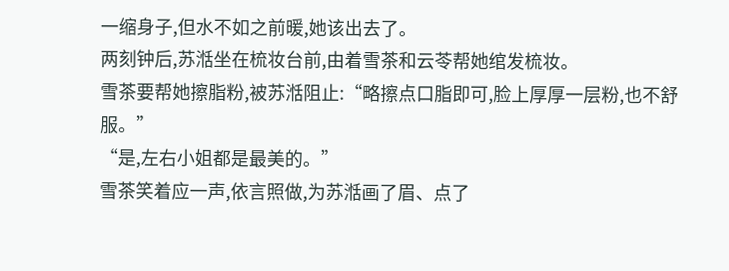一缩身子,但水不如之前暖,她该出去了。
两刻钟后,苏湉坐在梳妆台前,由着雪茶和云苓帮她绾发梳妆。
雪茶要帮她擦脂粉,被苏湉阻止:“略擦点口脂即可,脸上厚厚一层粉,也不舒服。”
“是,左右小姐都是最美的。”
雪茶笑着应一声,依言照做,为苏湉画了眉、点了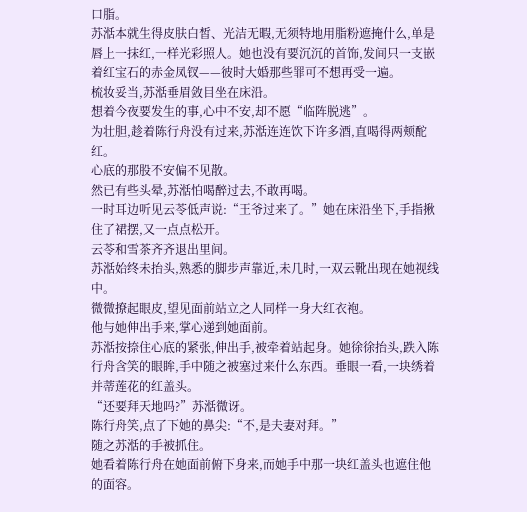口脂。
苏湉本就生得皮肤白皙、光洁无暇,无须特地用脂粉遮掩什么,单是唇上一抹红,一样光彩照人。她也没有要沉沉的首饰,发间只一支嵌着红宝石的赤金凤钗——彼时大婚那些罪可不想再受一遍。
梳妆妥当,苏湉垂眉敛目坐在床沿。
想着今夜要发生的事,心中不安,却不愿“临阵脱逃”。
为壮胆,趁着陈行舟没有过来,苏湉连连饮下许多酒,直喝得两颊酡红。
心底的那股不安偏不见散。
然已有些头晕,苏湉怕喝醉过去,不敢再喝。
一时耳边听见云苓低声说:“王爷过来了。”她在床沿坐下,手指揪住了裙摆,又一点点松开。
云苓和雪茶齐齐退出里间。
苏湉始终未抬头,熟悉的脚步声靠近,未几时,一双云靴出现在她视线中。
微微撩起眼皮,望见面前站立之人同样一身大红衣袍。
他与她伸出手来,掌心递到她面前。
苏湉按捺住心底的紧张,伸出手,被牵着站起身。她徐徐抬头,跌入陈行舟含笑的眼眸,手中随之被塞过来什么东西。垂眼一看,一块绣着并蒂莲花的红盖头。
“还要拜天地吗?”苏湉微讶。
陈行舟笑,点了下她的鼻尖:“不,是夫妻对拜。”
随之苏湉的手被抓住。
她看着陈行舟在她面前俯下身来,而她手中那一块红盖头也遮住他的面容。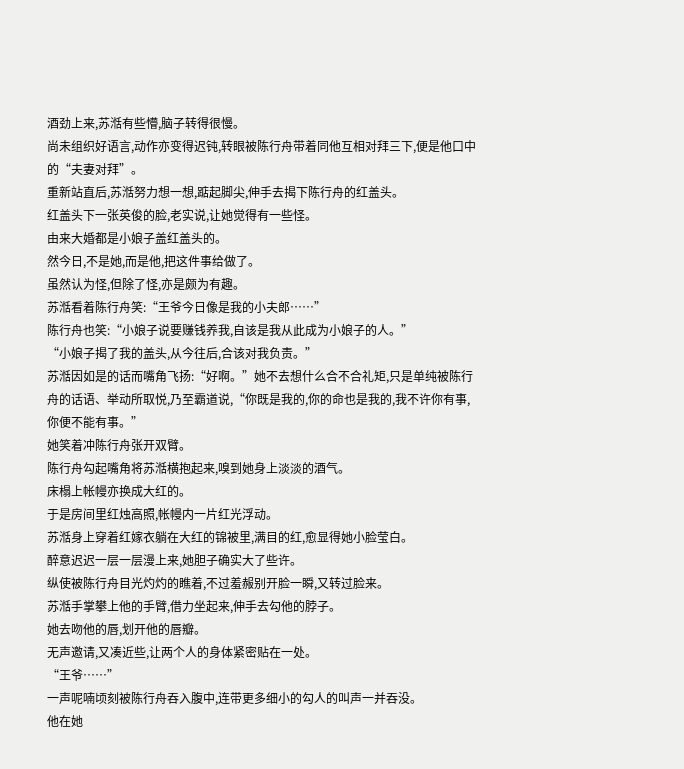酒劲上来,苏湉有些懵,脑子转得很慢。
尚未组织好语言,动作亦变得迟钝,转眼被陈行舟带着同他互相对拜三下,便是他口中的“夫妻对拜”。
重新站直后,苏湉努力想一想,踮起脚尖,伸手去揭下陈行舟的红盖头。
红盖头下一张英俊的脸,老实说,让她觉得有一些怪。
由来大婚都是小娘子盖红盖头的。
然今日,不是她,而是他,把这件事给做了。
虽然认为怪,但除了怪,亦是颇为有趣。
苏湉看着陈行舟笑:“王爷今日像是我的小夫郎……”
陈行舟也笑:“小娘子说要赚钱养我,自该是我从此成为小娘子的人。”
“小娘子揭了我的盖头,从今往后,合该对我负责。”
苏湉因如是的话而嘴角飞扬:“好啊。”她不去想什么合不合礼矩,只是单纯被陈行舟的话语、举动所取悦,乃至霸道说,“你既是我的,你的命也是我的,我不许你有事,你便不能有事。”
她笑着冲陈行舟张开双臂。
陈行舟勾起嘴角将苏湉横抱起来,嗅到她身上淡淡的酒气。
床榻上帐幔亦换成大红的。
于是房间里红烛高照,帐幔内一片红光浮动。
苏湉身上穿着红嫁衣躺在大红的锦被里,满目的红,愈显得她小脸莹白。
醉意迟迟一层一层漫上来,她胆子确实大了些许。
纵使被陈行舟目光灼灼的瞧着,不过羞赧别开脸一瞬,又转过脸来。
苏湉手掌攀上他的手臂,借力坐起来,伸手去勾他的脖子。
她去吻他的唇,划开他的唇瓣。
无声邀请,又凑近些,让两个人的身体紧密贴在一处。
“王爷……”
一声呢喃顷刻被陈行舟吞入腹中,连带更多细小的勾人的叫声一并吞没。
他在她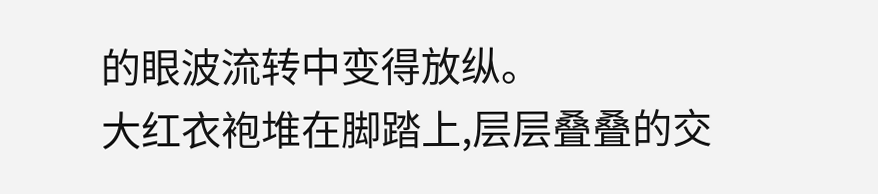的眼波流转中变得放纵。
大红衣袍堆在脚踏上,层层叠叠的交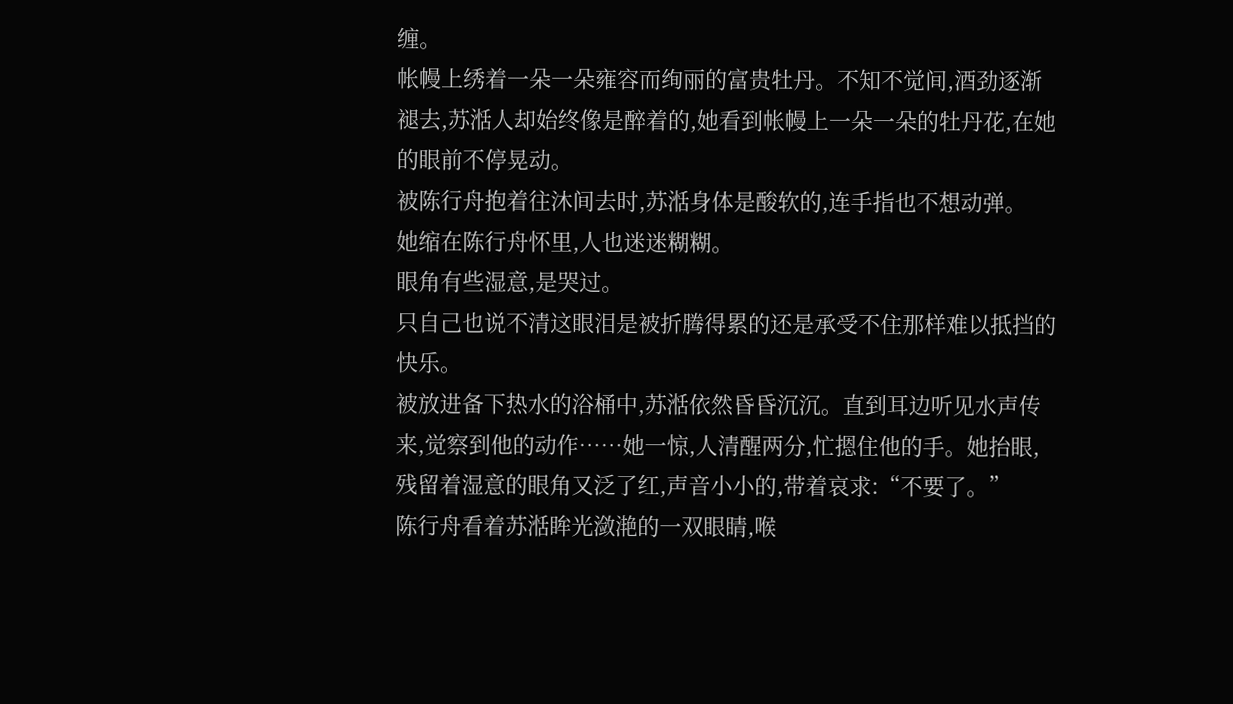缠。
帐幔上绣着一朵一朵雍容而绚丽的富贵牡丹。不知不觉间,酒劲逐渐褪去,苏湉人却始终像是醉着的,她看到帐幔上一朵一朵的牡丹花,在她的眼前不停晃动。
被陈行舟抱着往沐间去时,苏湉身体是酸软的,连手指也不想动弹。
她缩在陈行舟怀里,人也迷迷糊糊。
眼角有些湿意,是哭过。
只自己也说不清这眼泪是被折腾得累的还是承受不住那样难以抵挡的快乐。
被放进备下热水的浴桶中,苏湉依然昏昏沉沉。直到耳边听见水声传来,觉察到他的动作……她一惊,人清醒两分,忙摁住他的手。她抬眼,残留着湿意的眼角又泛了红,声音小小的,带着哀求:“不要了。”
陈行舟看着苏湉眸光潋滟的一双眼睛,喉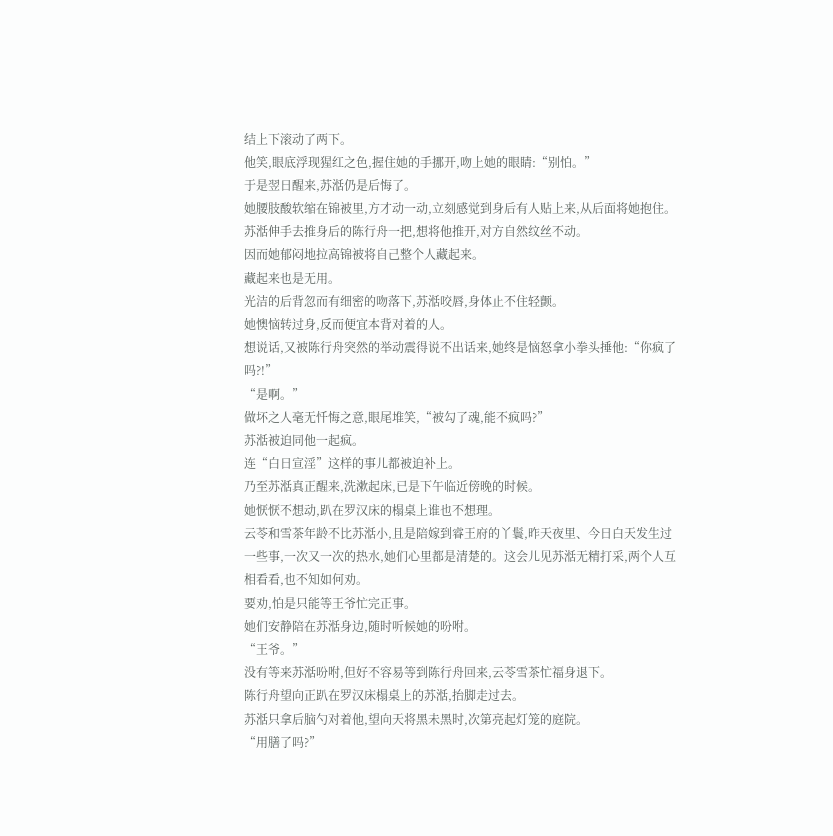结上下滚动了两下。
他笑,眼底浮现猩红之色,握住她的手挪开,吻上她的眼睛:“别怕。”
于是翌日醒来,苏湉仍是后悔了。
她腰肢酸软缩在锦被里,方才动一动,立刻感觉到身后有人贴上来,从后面将她抱住。
苏湉伸手去推身后的陈行舟一把,想将他推开,对方自然纹丝不动。
因而她郁闷地拉高锦被将自己整个人藏起来。
藏起来也是无用。
光洁的后背忽而有细密的吻落下,苏湉咬唇,身体止不住轻颤。
她懊恼转过身,反而便宜本背对着的人。
想说话,又被陈行舟突然的举动震得说不出话来,她终是恼怒拿小拳头捶他:“你疯了吗?!”
“是啊。”
做坏之人毫无忏悔之意,眼尾堆笑,“被勾了魂,能不疯吗?”
苏湉被迫同他一起疯。
连“白日宣淫”这样的事儿都被迫补上。
乃至苏湉真正醒来,洗漱起床,已是下午临近傍晚的时候。
她恹恹不想动,趴在罗汉床的榻桌上谁也不想理。
云苓和雪茶年龄不比苏湉小,且是陪嫁到睿王府的丫鬟,昨天夜里、今日白天发生过一些事,一次又一次的热水,她们心里都是清楚的。这会儿见苏湉无精打采,两个人互相看看,也不知如何劝。
要劝,怕是只能等王爷忙完正事。
她们安静陪在苏湉身边,随时听候她的吩咐。
“王爷。”
没有等来苏湉吩咐,但好不容易等到陈行舟回来,云苓雪茶忙福身退下。
陈行舟望向正趴在罗汉床榻桌上的苏湉,抬脚走过去。
苏湉只拿后脑勺对着他,望向天将黑未黑时,次第亮起灯笼的庭院。
“用膳了吗?”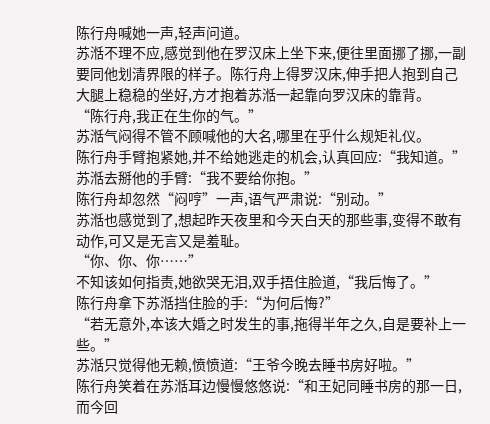陈行舟喊她一声,轻声问道。
苏湉不理不应,感觉到他在罗汉床上坐下来,便往里面挪了挪,一副要同他划清界限的样子。陈行舟上得罗汉床,伸手把人抱到自己大腿上稳稳的坐好,方才抱着苏湉一起靠向罗汉床的靠背。
“陈行舟,我正在生你的气。”
苏湉气闷得不管不顾喊他的大名,哪里在乎什么规矩礼仪。
陈行舟手臂抱紧她,并不给她逃走的机会,认真回应:“我知道。”
苏湉去掰他的手臂:“我不要给你抱。”
陈行舟却忽然“闷哼”一声,语气严肃说:“别动。”
苏湉也感觉到了,想起昨天夜里和今天白天的那些事,变得不敢有动作,可又是无言又是羞耻。
“你、你、你……”
不知该如何指责,她欲哭无泪,双手捂住脸道,“我后悔了。”
陈行舟拿下苏湉挡住脸的手:“为何后悔?”
“若无意外,本该大婚之时发生的事,拖得半年之久,自是要补上一些。”
苏湉只觉得他无赖,愤愤道:“王爷今晚去睡书房好啦。”
陈行舟笑着在苏湉耳边慢慢悠悠说:“和王妃同睡书房的那一日,而今回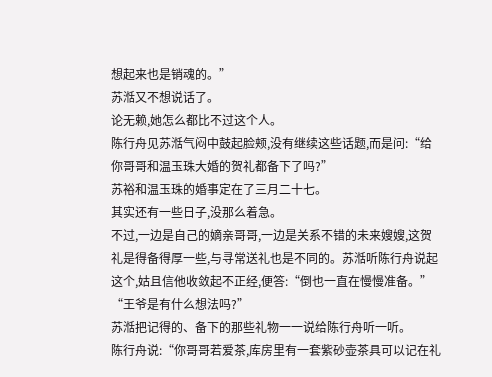想起来也是销魂的。”
苏湉又不想说话了。
论无赖,她怎么都比不过这个人。
陈行舟见苏湉气闷中鼓起脸颊,没有继续这些话题,而是问:“给你哥哥和温玉珠大婚的贺礼都备下了吗?”
苏裕和温玉珠的婚事定在了三月二十七。
其实还有一些日子,没那么着急。
不过,一边是自己的嫡亲哥哥,一边是关系不错的未来嫂嫂,这贺礼是得备得厚一些,与寻常送礼也是不同的。苏湉听陈行舟说起这个,姑且信他收敛起不正经,便答:“倒也一直在慢慢准备。”
“王爷是有什么想法吗?”
苏湉把记得的、备下的那些礼物一一说给陈行舟听一听。
陈行舟说:“你哥哥若爱茶,库房里有一套紫砂壶茶具可以记在礼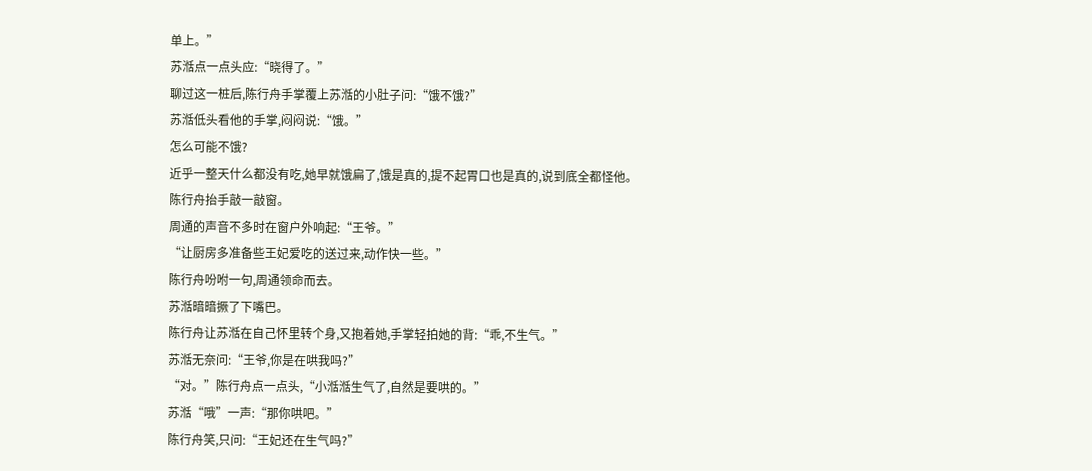单上。”
苏湉点一点头应:“晓得了。”
聊过这一桩后,陈行舟手掌覆上苏湉的小肚子问:“饿不饿?”
苏湉低头看他的手掌,闷闷说:“饿。”
怎么可能不饿?
近乎一整天什么都没有吃,她早就饿扁了,饿是真的,提不起胃口也是真的,说到底全都怪他。
陈行舟抬手敲一敲窗。
周通的声音不多时在窗户外响起:“王爷。”
“让厨房多准备些王妃爱吃的送过来,动作快一些。”
陈行舟吩咐一句,周通领命而去。
苏湉暗暗撅了下嘴巴。
陈行舟让苏湉在自己怀里转个身,又抱着她,手掌轻拍她的背:“乖,不生气。”
苏湉无奈问:“王爷,你是在哄我吗?”
“对。”陈行舟点一点头,“小湉湉生气了,自然是要哄的。”
苏湉“哦”一声:“那你哄吧。”
陈行舟笑,只问:“王妃还在生气吗?”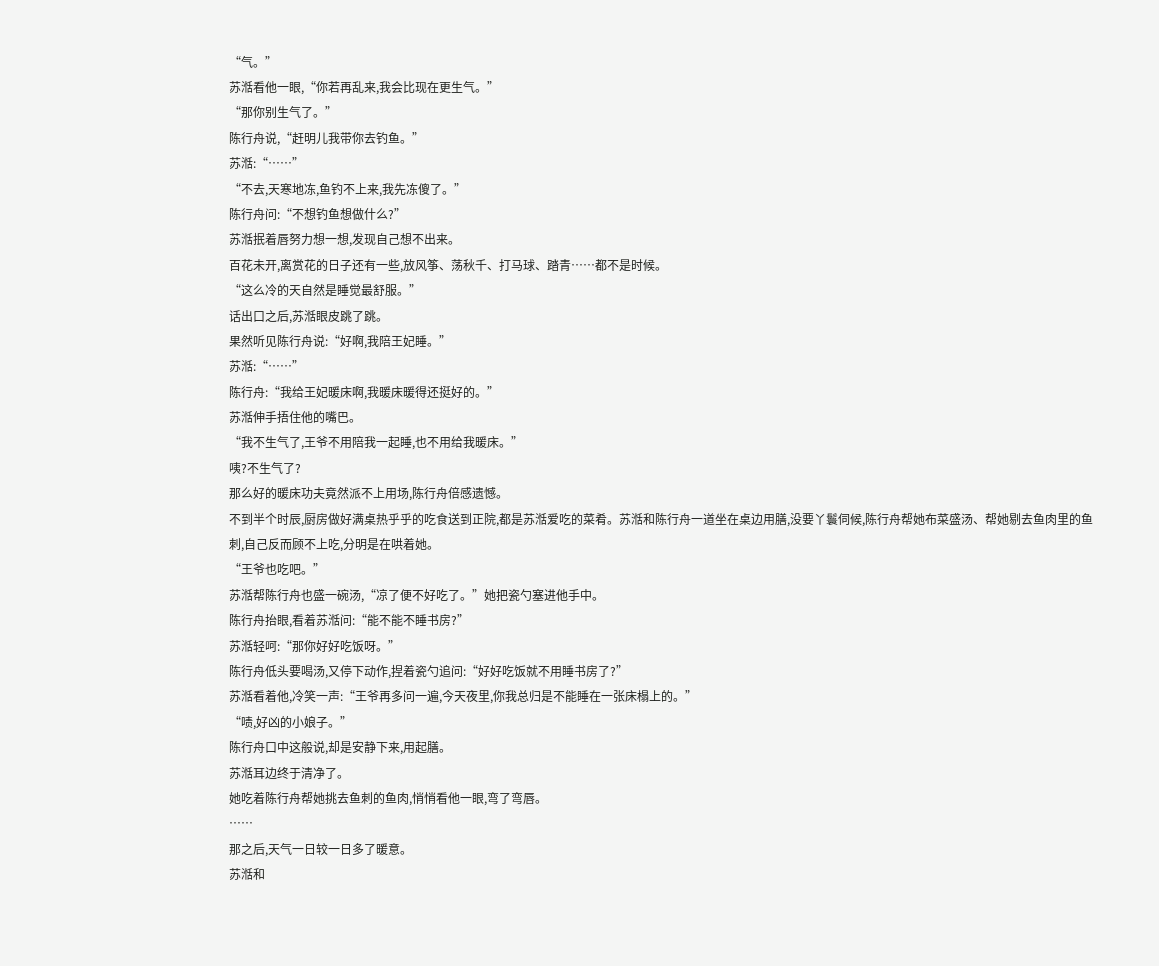“气。”
苏湉看他一眼,“你若再乱来,我会比现在更生气。”
“那你别生气了。”
陈行舟说,“赶明儿我带你去钓鱼。”
苏湉:“……”
“不去,天寒地冻,鱼钓不上来,我先冻傻了。”
陈行舟问:“不想钓鱼想做什么?”
苏湉抿着唇努力想一想,发现自己想不出来。
百花未开,离赏花的日子还有一些,放风筝、荡秋千、打马球、踏青……都不是时候。
“这么冷的天自然是睡觉最舒服。”
话出口之后,苏湉眼皮跳了跳。
果然听见陈行舟说:“好啊,我陪王妃睡。”
苏湉:“……”
陈行舟:“我给王妃暖床啊,我暖床暖得还挺好的。”
苏湉伸手捂住他的嘴巴。
“我不生气了,王爷不用陪我一起睡,也不用给我暖床。”
咦?不生气了?
那么好的暖床功夫竟然派不上用场,陈行舟倍感遗憾。
不到半个时辰,厨房做好满桌热乎乎的吃食送到正院,都是苏湉爱吃的菜肴。苏湉和陈行舟一道坐在桌边用膳,没要丫鬟伺候,陈行舟帮她布菜盛汤、帮她剔去鱼肉里的鱼刺,自己反而顾不上吃,分明是在哄着她。
“王爷也吃吧。”
苏湉帮陈行舟也盛一碗汤,“凉了便不好吃了。”她把瓷勺塞进他手中。
陈行舟抬眼,看着苏湉问:“能不能不睡书房?”
苏湉轻呵:“那你好好吃饭呀。”
陈行舟低头要喝汤,又停下动作,捏着瓷勺追问:“好好吃饭就不用睡书房了?”
苏湉看着他,冷笑一声:“王爷再多问一遍,今天夜里,你我总归是不能睡在一张床榻上的。”
“啧,好凶的小娘子。”
陈行舟口中这般说,却是安静下来,用起膳。
苏湉耳边终于清净了。
她吃着陈行舟帮她挑去鱼刺的鱼肉,悄悄看他一眼,弯了弯唇。
……
那之后,天气一日较一日多了暖意。
苏湉和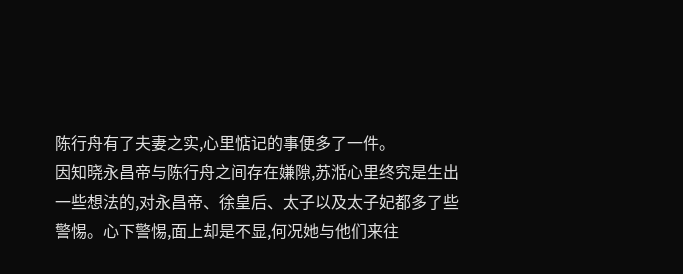陈行舟有了夫妻之实,心里惦记的事便多了一件。
因知晓永昌帝与陈行舟之间存在嫌隙,苏湉心里终究是生出一些想法的,对永昌帝、徐皇后、太子以及太子妃都多了些警惕。心下警惕,面上却是不显,何况她与他们来往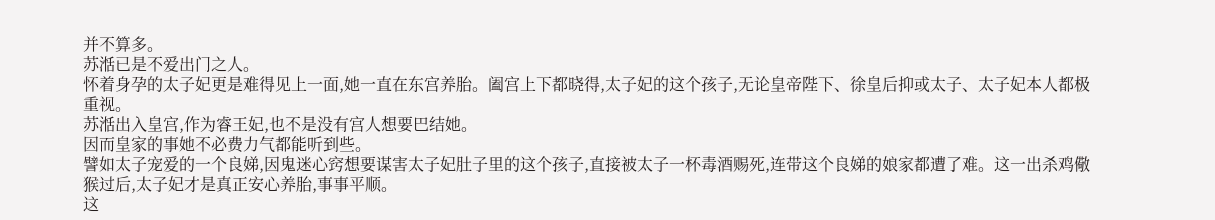并不算多。
苏湉已是不爱出门之人。
怀着身孕的太子妃更是难得见上一面,她一直在东宫养胎。阖宫上下都晓得,太子妃的这个孩子,无论皇帝陛下、徐皇后抑或太子、太子妃本人都极重视。
苏湉出入皇宫,作为睿王妃,也不是没有宫人想要巴结她。
因而皇家的事她不必费力气都能听到些。
譬如太子宠爱的一个良娣,因鬼迷心窍想要谋害太子妃肚子里的这个孩子,直接被太子一杯毒酒赐死,连带这个良娣的娘家都遭了难。这一出杀鸡儆猴过后,太子妃才是真正安心养胎,事事平顺。
这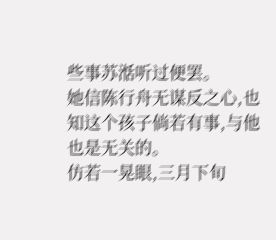些事苏湉听过便罢。
她信陈行舟无谋反之心,也知这个孩子倘若有事,与他也是无关的。
仿若一晃眼,三月下旬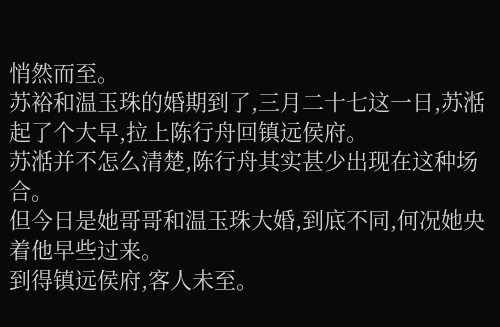悄然而至。
苏裕和温玉珠的婚期到了,三月二十七这一日,苏湉起了个大早,拉上陈行舟回镇远侯府。
苏湉并不怎么清楚,陈行舟其实甚少出现在这种场合。
但今日是她哥哥和温玉珠大婚,到底不同,何况她央着他早些过来。
到得镇远侯府,客人未至。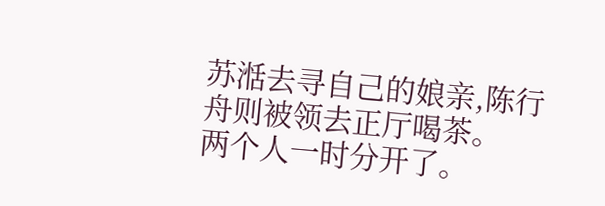苏湉去寻自己的娘亲,陈行舟则被领去正厅喝茶。
两个人一时分开了。